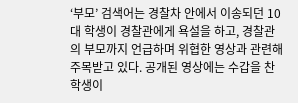‘부모’ 검색어는 경찰차 안에서 이송되던 10대 학생이 경찰관에게 욕설을 하고, 경찰관의 부모까지 언급하며 위협한 영상과 관련해 주목받고 있다. 공개된 영상에는 수갑을 찬 학생이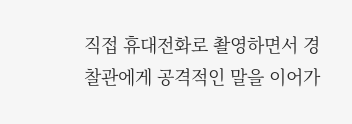직접 휴대전화로 촬영하면서 경찰관에게 공격적인 말을 이어가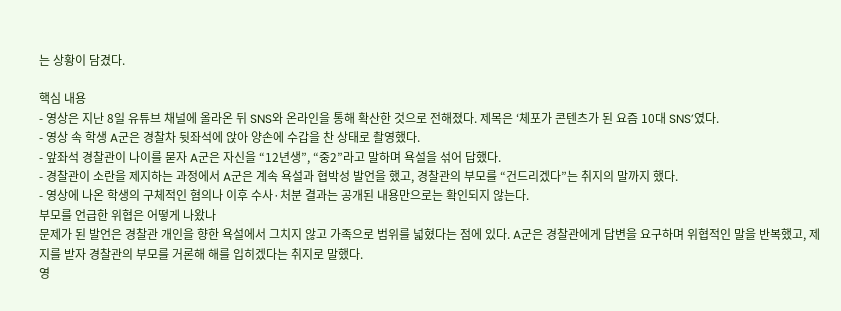는 상황이 담겼다.

핵심 내용
- 영상은 지난 8일 유튜브 채널에 올라온 뒤 SNS와 온라인을 통해 확산한 것으로 전해졌다. 제목은 ‘체포가 콘텐츠가 된 요즘 10대 SNS’였다.
- 영상 속 학생 A군은 경찰차 뒷좌석에 앉아 양손에 수갑을 찬 상태로 촬영했다.
- 앞좌석 경찰관이 나이를 묻자 A군은 자신을 “12년생”, “중2”라고 말하며 욕설을 섞어 답했다.
- 경찰관이 소란을 제지하는 과정에서 A군은 계속 욕설과 협박성 발언을 했고, 경찰관의 부모를 “건드리겠다”는 취지의 말까지 했다.
- 영상에 나온 학생의 구체적인 혐의나 이후 수사·처분 결과는 공개된 내용만으로는 확인되지 않는다.
부모를 언급한 위협은 어떻게 나왔나
문제가 된 발언은 경찰관 개인을 향한 욕설에서 그치지 않고 가족으로 범위를 넓혔다는 점에 있다. A군은 경찰관에게 답변을 요구하며 위협적인 말을 반복했고, 제지를 받자 경찰관의 부모를 거론해 해를 입히겠다는 취지로 말했다.
영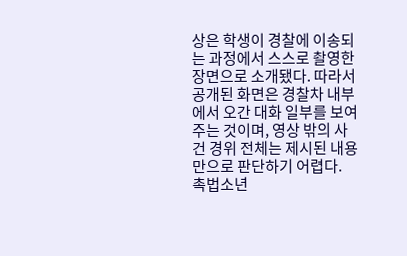상은 학생이 경찰에 이송되는 과정에서 스스로 촬영한 장면으로 소개됐다. 따라서 공개된 화면은 경찰차 내부에서 오간 대화 일부를 보여주는 것이며, 영상 밖의 사건 경위 전체는 제시된 내용만으로 판단하기 어렵다.
촉법소년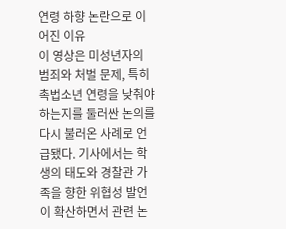연령 하향 논란으로 이어진 이유
이 영상은 미성년자의 범죄와 처벌 문제, 특히 촉법소년 연령을 낮춰야 하는지를 둘러싼 논의를 다시 불러온 사례로 언급됐다. 기사에서는 학생의 태도와 경찰관 가족을 향한 위협성 발언이 확산하면서 관련 논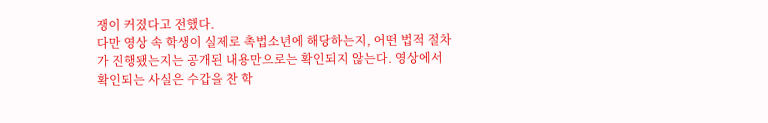쟁이 커졌다고 전했다.
다만 영상 속 학생이 실제로 촉법소년에 해당하는지, 어떤 법적 절차가 진행됐는지는 공개된 내용만으로는 확인되지 않는다. 영상에서 확인되는 사실은 수갑을 찬 학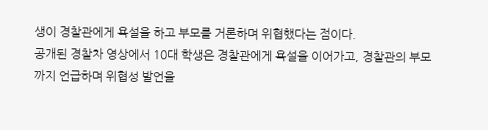생이 경찰관에게 욕설을 하고 부모를 거론하며 위협했다는 점이다.
공개된 경찰차 영상에서 10대 학생은 경찰관에게 욕설을 이어가고, 경찰관의 부모까지 언급하며 위협성 발언을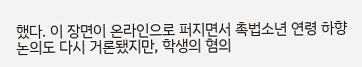했다. 이 장면이 온라인으로 퍼지면서 촉법소년 연령 하향 논의도 다시 거론됐지만, 학생의 혐의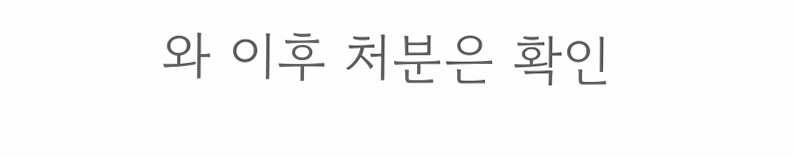와 이후 처분은 확인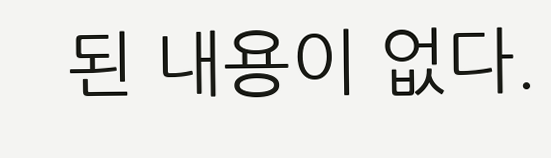된 내용이 없다.